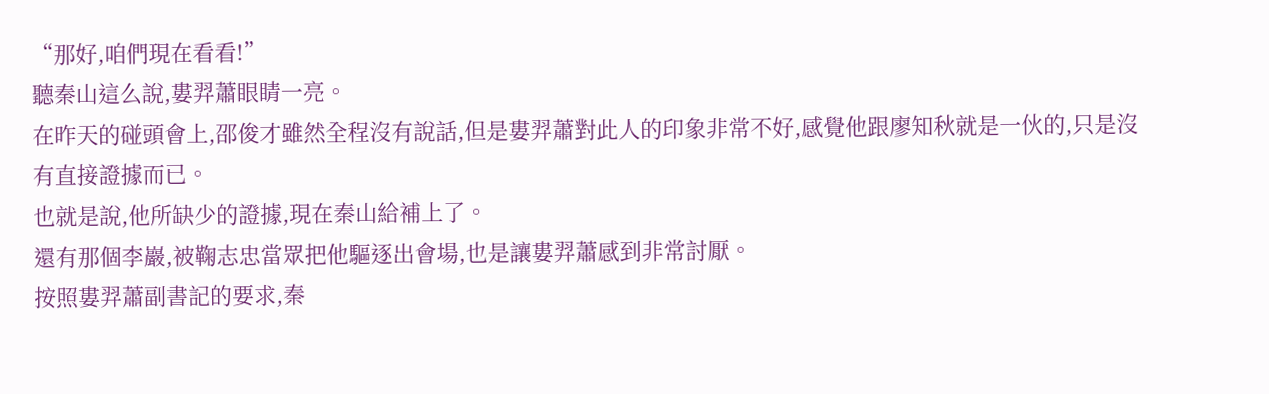“那好,咱們現在看看!”
聽秦山這么說,婁羿蕭眼睛一亮。
在昨天的碰頭會上,邵俊才雖然全程沒有說話,但是婁羿蕭對此人的印象非常不好,感覺他跟廖知秋就是一伙的,只是沒有直接證據而已。
也就是說,他所缺少的證據,現在秦山給補上了。
還有那個李巖,被鞠志忠當眾把他驅逐出會場,也是讓婁羿蕭感到非常討厭。
按照婁羿蕭副書記的要求,秦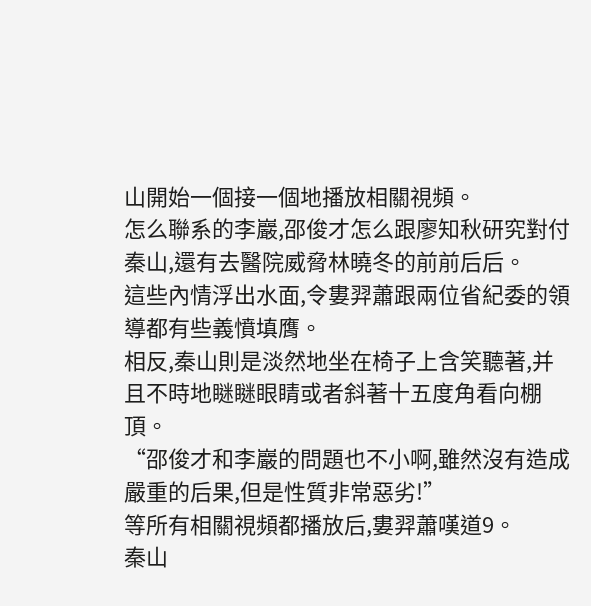山開始一個接一個地播放相關視頻。
怎么聯系的李巖,邵俊才怎么跟廖知秋研究對付秦山,還有去醫院威脅林曉冬的前前后后。
這些內情浮出水面,令婁羿蕭跟兩位省紀委的領導都有些義憤填膺。
相反,秦山則是淡然地坐在椅子上含笑聽著,并且不時地瞇瞇眼睛或者斜著十五度角看向棚頂。
“邵俊才和李巖的問題也不小啊,雖然沒有造成嚴重的后果,但是性質非常惡劣!”
等所有相關視頻都播放后,婁羿蕭嘆道9。
秦山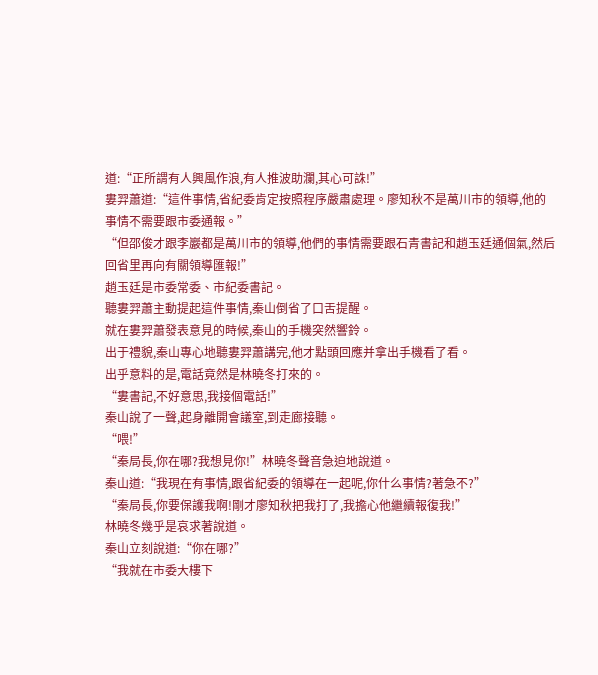道:“正所謂有人興風作浪,有人推波助瀾,其心可誅!”
婁羿蕭道:“這件事情,省紀委肯定按照程序嚴肅處理。廖知秋不是萬川市的領導,他的事情不需要跟市委通報。”
“但邵俊才跟李巖都是萬川市的領導,他們的事情需要跟石青書記和趙玉廷通個氣,然后回省里再向有關領導匯報!”
趙玉廷是市委常委、市紀委書記。
聽婁羿蕭主動提起這件事情,秦山倒省了口舌提醒。
就在婁羿蕭發表意見的時候,秦山的手機突然響鈴。
出于禮貌,秦山專心地聽婁羿蕭講完,他才點頭回應并拿出手機看了看。
出乎意料的是,電話竟然是林曉冬打來的。
“婁書記,不好意思,我接個電話!”
秦山說了一聲,起身離開會議室,到走廊接聽。
“喂!”
“秦局長,你在哪?我想見你!”林曉冬聲音急迫地說道。
秦山道:“我現在有事情,跟省紀委的領導在一起呢,你什么事情?著急不?”
“秦局長,你要保護我啊!剛才廖知秋把我打了,我擔心他繼續報復我!”
林曉冬幾乎是哀求著說道。
秦山立刻說道:“你在哪?”
“我就在市委大樓下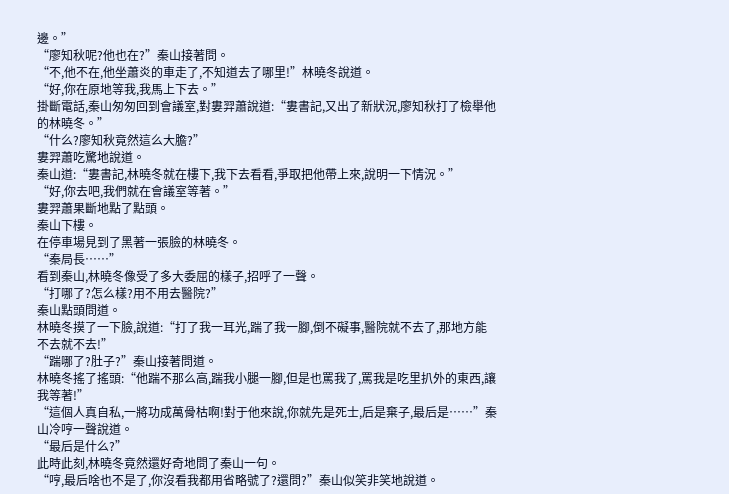邊。”
“廖知秋呢?他也在?”秦山接著問。
“不,他不在,他坐蕭炎的車走了,不知道去了哪里!”林曉冬說道。
“好,你在原地等我,我馬上下去。”
掛斷電話,秦山匆匆回到會議室,對婁羿蕭說道:“婁書記,又出了新狀況,廖知秋打了檢舉他的林曉冬。”
“什么?廖知秋竟然這么大膽?”
婁羿蕭吃驚地說道。
秦山道:“婁書記,林曉冬就在樓下,我下去看看,爭取把他帶上來,說明一下情況。”
“好,你去吧,我們就在會議室等著。”
婁羿蕭果斷地點了點頭。
秦山下樓。
在停車場見到了黑著一張臉的林曉冬。
“秦局長……”
看到秦山,林曉冬像受了多大委屈的樣子,招呼了一聲。
“打哪了?怎么樣?用不用去醫院?”
秦山點頭問道。
林曉冬摸了一下臉,說道:“打了我一耳光,踹了我一腳,倒不礙事,醫院就不去了,那地方能不去就不去!”
“踹哪了?肚子?”秦山接著問道。
林曉冬搖了搖頭:“他踹不那么高,踹我小腿一腳,但是也罵我了,罵我是吃里扒外的東西,讓我等著!”
“這個人真自私,一將功成萬骨枯啊!對于他來說,你就先是死士,后是棄子,最后是……”秦山冷哼一聲說道。
“最后是什么?”
此時此刻,林曉冬竟然還好奇地問了秦山一句。
“哼,最后啥也不是了,你沒看我都用省略號了?還問?”秦山似笑非笑地說道。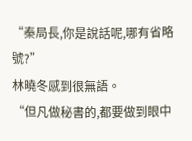“秦局長,你是說話呢,哪有省略號?”
林曉冬感到很無語。
“但凡做秘書的,都要做到眼中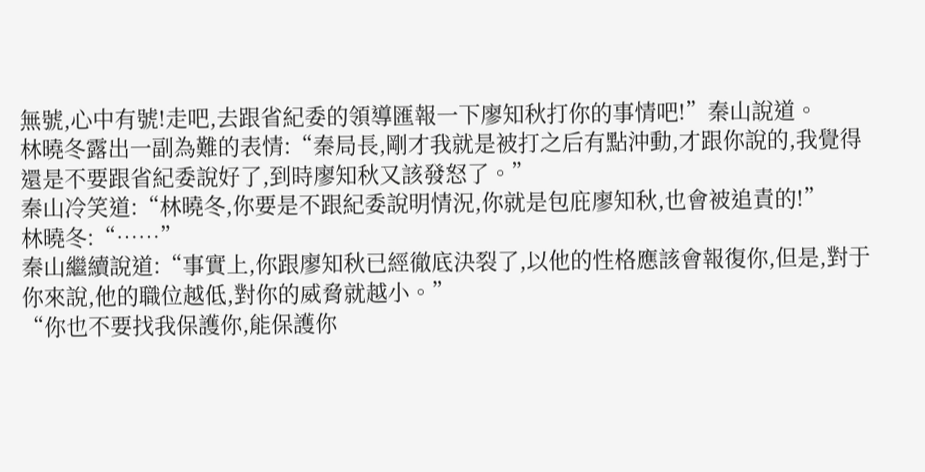無號,心中有號!走吧,去跟省紀委的領導匯報一下廖知秋打你的事情吧!”秦山說道。
林曉冬露出一副為難的表情:“秦局長,剛才我就是被打之后有點沖動,才跟你說的,我覺得還是不要跟省紀委說好了,到時廖知秋又該發怒了。”
秦山冷笑道:“林曉冬,你要是不跟紀委說明情況,你就是包庇廖知秋,也會被追責的!”
林曉冬:“……”
秦山繼續說道:“事實上,你跟廖知秋已經徹底決裂了,以他的性格應該會報復你,但是,對于你來說,他的職位越低,對你的威脅就越小。”
“你也不要找我保護你,能保護你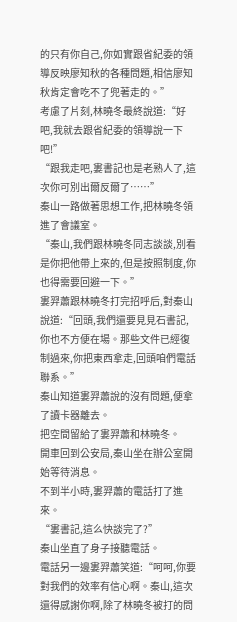的只有你自己,你如實跟省紀委的領導反映廖知秋的各種問題,相信廖知秋肯定會吃不了兜著走的。”
考慮了片刻,林曉冬最終說道:“好吧,我就去跟省紀委的領導說一下吧!”
“跟我走吧,婁書記也是老熟人了,這次你可別出爾反爾了……”
秦山一路做著思想工作,把林曉冬領進了會議室。
“秦山,我們跟林曉冬同志談談,別看是你把他帶上來的,但是按照制度,你也得需要回避一下。”
婁羿蕭跟林曉冬打完招呼后,對秦山說道:“回頭,我們還要見見石書記,你也不方便在場。那些文件已經復制過來,你把東西拿走,回頭咱們電話聯系。”
秦山知道婁羿蕭說的沒有問題,便拿了讀卡器離去。
把空間留給了婁羿蕭和林曉冬。
開車回到公安局,秦山坐在辦公室開始等待消息。
不到半小時,婁羿蕭的電話打了進來。
“婁書記,這么快談完了?”
秦山坐直了身子接聽電話。
電話另一邊婁羿蕭笑道:“呵呵,你要對我們的效率有信心啊。秦山,這次還得感謝你啊,除了林曉冬被打的問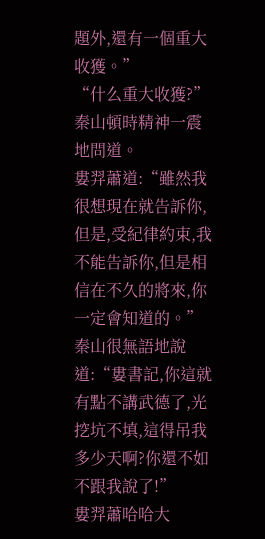題外,還有一個重大收獲。”
“什么重大收獲?”
秦山頓時精神一震地問道。
婁羿蕭道:“雖然我很想現在就告訴你,但是,受紀律約束,我不能告訴你,但是相信在不久的將來,你一定會知道的。”
秦山很無語地說道:“婁書記,你這就有點不講武德了,光挖坑不填,這得吊我多少天啊?你還不如不跟我說了!”
婁羿蕭哈哈大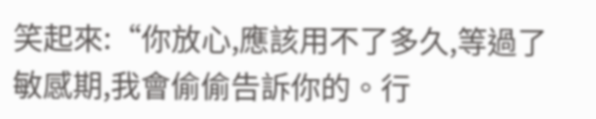笑起來:“你放心,應該用不了多久,等過了敏感期,我會偷偷告訴你的。行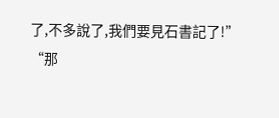了,不多說了,我們要見石書記了!”
“那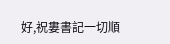好,祝婁書記一切順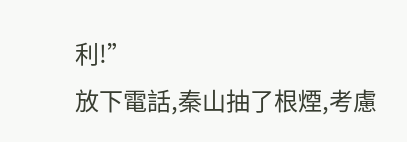利!”
放下電話,秦山抽了根煙,考慮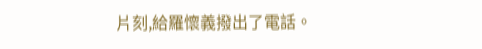片刻,給羅懷義撥出了電話。